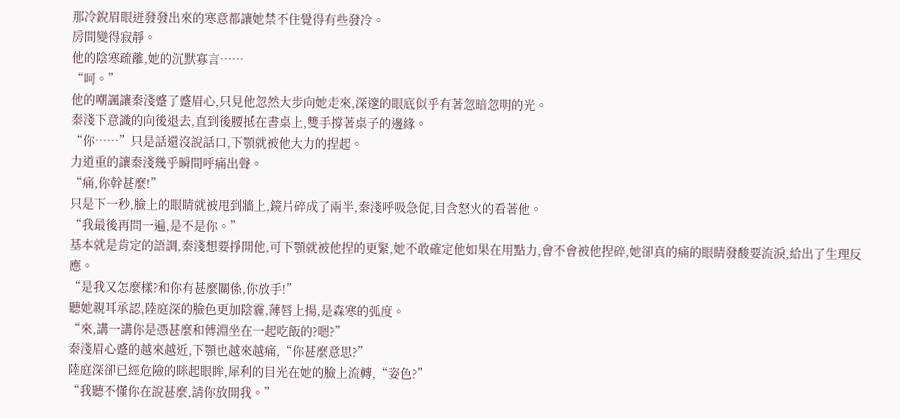那冷銳眉眼迸發發出來的寒意都讓她禁不住覺得有些發冷。
房間變得寂靜。
他的陰寒疏離,她的沉默寡言……
“呵。”
他的嘲諷讓秦淺蹙了蹙眉心,只見他忽然大步向她走來,深邃的眼底似乎有著忽暗忽明的光。
秦淺下意識的向後退去,直到後腰抵在書桌上,雙手撐著桌子的邊緣。
“你……”只是話還沒說話口,下顎就被他大力的捏起。
力道重的讓秦淺幾乎瞬間呼痛出聲。
“痛,你幹甚麼!”
只是下一秒,臉上的眼睛就被甩到牆上,鏡片碎成了兩半,秦淺呼吸急促,目含怒火的看著他。
“我最後再問一遍,是不是你。”
基本就是肯定的語調,秦淺想要掙開他,可下顎就被他捏的更緊,她不敢確定他如果在用點力,會不會被他捏碎,她卻真的痛的眼睛發酸要流淚,給出了生理反應。
“是我又怎麼樣?和你有甚麼關係,你放手!”
聽她親耳承認,陸庭深的臉色更加陰霾,薄唇上揚,是森寒的弧度。
“來,講一講你是憑甚麼和傅淵坐在一起吃飯的?嗯?”
秦淺眉心蹙的越來越近,下顎也越來越痛,“你甚麼意思?”
陸庭深卻已經危險的眯起眼眸,犀利的目光在她的臉上流轉,“姿色?”
“我聽不懂你在說甚麼,請你放開我。”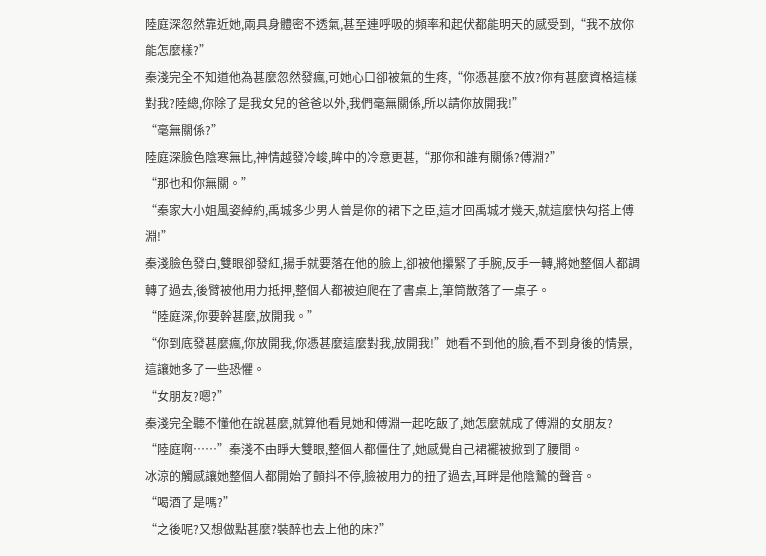陸庭深忽然靠近她,兩具身體密不透氣,甚至連呼吸的頻率和起伏都能明天的感受到,“我不放你能怎麼樣?”
秦淺完全不知道他為甚麼忽然發瘋,可她心口卻被氣的生疼,“你憑甚麼不放?你有甚麼資格這樣對我?陸總,你除了是我女兒的爸爸以外,我們毫無關係,所以請你放開我!”
“毫無關係?”
陸庭深臉色陰寒無比,神情越發冷峻,眸中的冷意更甚,“那你和誰有關係?傅淵?”
“那也和你無關。”
“秦家大小姐風姿綽約,禹城多少男人曾是你的裙下之臣,這才回禹城才幾天,就這麼快勾搭上傅淵!”
秦淺臉色發白,雙眼卻發紅,揚手就要落在他的臉上,卻被他攥緊了手腕,反手一轉,將她整個人都調轉了過去,後臂被他用力抵押,整個人都被迫爬在了書桌上,筆筒散落了一桌子。
“陸庭深,你要幹甚麼,放開我。”
“你到底發甚麼瘋,你放開我,你憑甚麼這麼對我,放開我!”她看不到他的臉,看不到身後的情景,這讓她多了一些恐懼。
“女朋友?嗯?”
秦淺完全聽不懂他在說甚麼,就算他看見她和傅淵一起吃飯了,她怎麼就成了傅淵的女朋友?
“陸庭啊……”秦淺不由睜大雙眼,整個人都僵住了,她感覺自己裙襬被掀到了腰間。
冰涼的觸感讓她整個人都開始了顫抖不停,臉被用力的扭了過去,耳畔是他陰鷙的聲音。
“喝酒了是嗎?”
“之後呢?又想做點甚麼?裝醉也去上他的床?”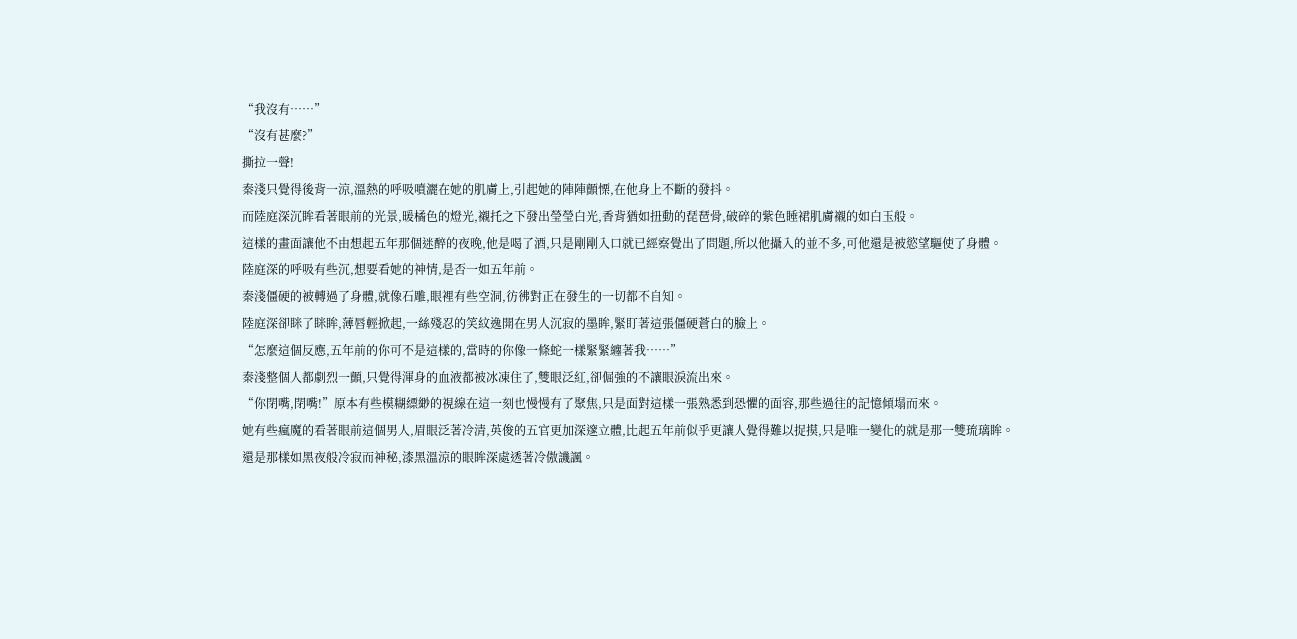“我沒有……”
“沒有甚麼?”
撕拉一聲!
秦淺只覺得後背一涼,溫熱的呼吸噴灑在她的肌膚上,引起她的陣陣顫慄,在他身上不斷的發抖。
而陸庭深沉眸看著眼前的光景,暖橘色的燈光,襯托之下發出瑩瑩白光,香背猶如扭動的琵琶骨,破碎的紫色睡裙肌膚襯的如白玉般。
這樣的畫面讓他不由想起五年那個迷醉的夜晚,他是喝了酒,只是剛剛入口就已經察覺出了問題,所以他攝入的並不多,可他還是被慾望驅使了身體。
陸庭深的呼吸有些沉,想要看她的神情,是否一如五年前。
秦淺僵硬的被轉過了身體,就像石雕,眼裡有些空洞,彷彿對正在發生的一切都不自知。
陸庭深卻眯了眯眸,薄唇輕掀起,一絲殘忍的笑紋逸開在男人沉寂的墨眸,緊盯著這張僵硬蒼白的臉上。
“怎麼這個反應,五年前的你可不是這樣的,當時的你像一條蛇一樣緊緊纏著我……”
秦淺整個人都劇烈一顫,只覺得渾身的血液都被冰凍住了,雙眼泛紅,卻倔強的不讓眼淚流出來。
“你閉嘴,閉嘴!”原本有些模糊縹緲的視線在這一刻也慢慢有了聚焦,只是面對這樣一張熟悉到恐懼的面容,那些過往的記憶傾塌而來。
她有些瘋魔的看著眼前這個男人,眉眼泛著冷清,英俊的五官更加深邃立體,比起五年前似乎更讓人覺得難以捉摸,只是唯一變化的就是那一雙琉璃眸。
還是那樣如黑夜般冷寂而神秘,漆黑溫涼的眼眸深處透著冷傲譏諷。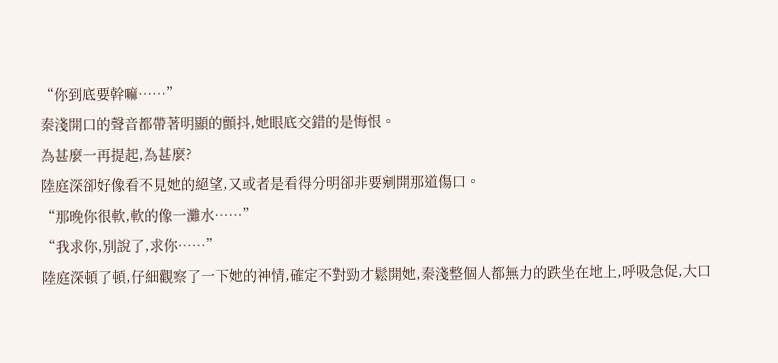“你到底要幹嘛……”
秦淺開口的聲音都帶著明顯的顫抖,她眼底交錯的是悔恨。
為甚麼一再提起,為甚麼?
陸庭深卻好像看不見她的絕望,又或者是看得分明卻非要剜開那道傷口。
“那晚你很軟,軟的像一灘水……”
“我求你,別說了,求你……”
陸庭深頓了頓,仔細觀察了一下她的神情,確定不對勁才鬆開她,秦淺整個人都無力的跌坐在地上,呼吸急促,大口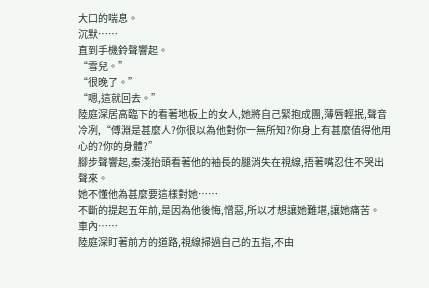大口的喘息。
沉默……
直到手機鈴聲響起。
“雪兒。”
“很晚了。”
“嗯,這就回去。”
陸庭深居高臨下的看著地板上的女人,她將自己緊抱成團,薄唇輕抿,聲音冷冽,“傅淵是甚麼人?你很以為他對你一無所知?你身上有甚麼值得他用心的?你的身體?”
腳步聲響起,秦淺抬頭看著他的袖長的腿消失在視線,捂著嘴忍住不哭出聲來。
她不懂他為甚麼要這樣對她……
不斷的提起五年前,是因為他後悔,憎惡,所以才想讓她難堪,讓她痛苦。
車內……
陸庭深盯著前方的道路,視線掃過自己的五指,不由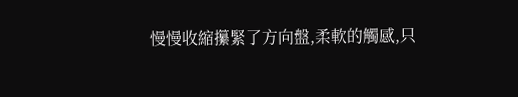慢慢收縮攥緊了方向盤,柔軟的觸感,只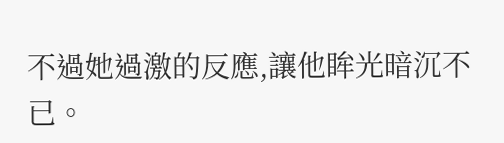不過她過激的反應,讓他眸光暗沉不已。